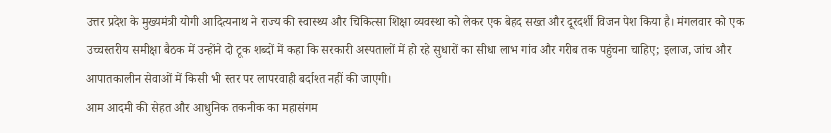उत्तर प्रदेश के मुख्यमंत्री योगी आदित्यनाथ ने राज्य की स्वास्थ्य और चिकित्सा शिक्षा व्यवस्था को लेकर एक बेहद सख्त और दूरदर्शी विजन पेश किया है। मंगलवार को एक उच्चस्तरीय समीक्षा बैठक में उन्होंने दो टूक शब्दों में कहा कि सरकारी अस्पतालों में हो रहे सुधारों का सीधा लाभ गांव और गरीब तक पहुंचना चाहिए; इलाज, जांच और आपातकालीन सेवाओं में किसी भी स्तर पर लापरवाही बर्दाश्त नहीं की जाएगी।
आम आदमी की सेहत और आधुनिक तकनीक का महासंगम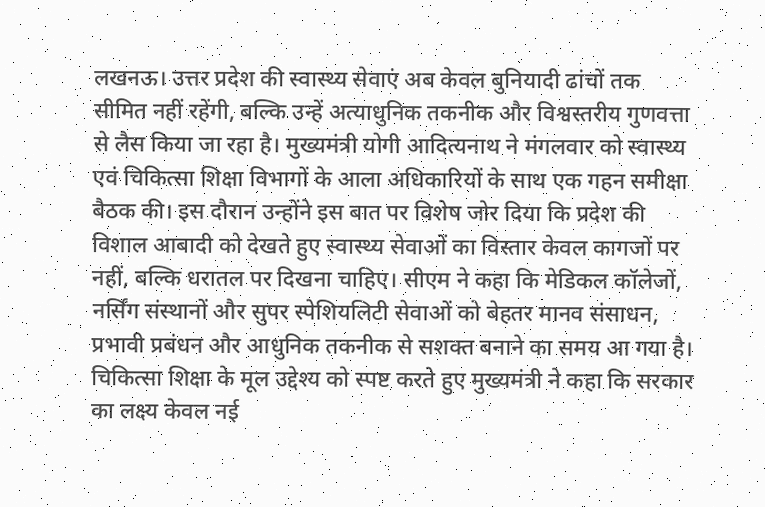लखनऊ। उत्तर प्रदेश की स्वास्थ्य सेवाएं अब केवल बुनियादी ढांचों तक सीमित नहीं रहेंगी, बल्कि उन्हें अत्याधुनिक तकनीक और विश्वस्तरीय गुणवत्ता से लैस किया जा रहा है। मुख्यमंत्री योगी आदित्यनाथ ने मंगलवार को स्वास्थ्य एवं चिकित्सा शिक्षा विभागों के आला अधिकारियों के साथ एक गहन समीक्षा बैठक की। इस दौरान उन्होंने इस बात पर विशेष जोर दिया कि प्रदेश की विशाल आबादी को देखते हुए स्वास्थ्य सेवाओं का विस्तार केवल कागजों पर नहीं, बल्कि धरातल पर दिखना चाहिए। सीएम ने कहा कि मेडिकल कॉलेजों, नर्सिंग संस्थानों और सुपर स्पेशियलिटी सेवाओं को बेहतर मानव संसाधन, प्रभावी प्रबंधन और आधुनिक तकनीक से सशक्त बनाने का समय आ गया है।
चिकित्सा शिक्षा के मूल उद्देश्य को स्पष्ट करते हुए मुख्यमंत्री ने कहा कि सरकार का लक्ष्य केवल नई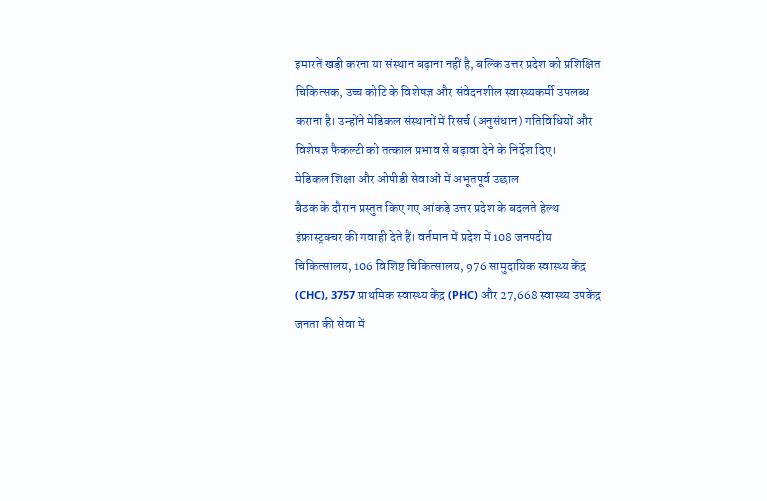इमारतें खड़ी करना या संस्थान बढ़ाना नहीं है, बल्कि उत्तर प्रदेश को प्रशिक्षित चिकित्सक, उच्च कोटि के विशेषज्ञ और संवेदनशील स्वास्थ्यकर्मी उपलब्ध कराना है। उन्होंने मेडिकल संस्थानों में रिसर्च (अनुसंधान) गतिविधियों और विशेषज्ञ फैकल्टी को तत्काल प्रभाव से बढ़ावा देने के निर्देश दिए।
मेडिकल शिक्षा और ओपीडी सेवाओं में अभूतपूर्व उछाल
बैठक के दौरान प्रस्तुत किए गए आंकड़े उत्तर प्रदेश के बदलते हेल्थ इंफ्रास्ट्रक्चर की गवाही देते हैं। वर्तमान में प्रदेश में 108 जनपदीय चिकित्सालय, 106 विशिष्ट चिकित्सालय, 976 सामुदायिक स्वास्थ्य केंद्र (CHC), 3757 प्राथमिक स्वास्थ्य केंद्र (PHC) और 27,668 स्वास्थ्य उपकेंद्र जनता की सेवा में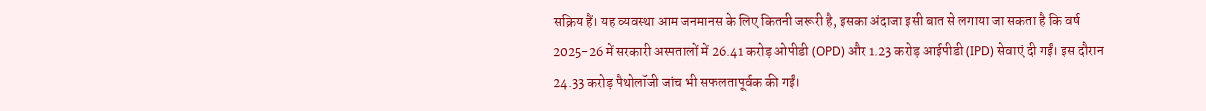सक्रिय हैं। यह व्यवस्था आम जनमानस के लिए कितनी जरूरी है, इसका अंदाजा इसी बात से लगाया जा सकता है कि वर्ष 2025-26 में सरकारी अस्पतालों में 26.41 करोड़ ओपीडी (OPD) और 1.23 करोड़ आईपीडी (IPD) सेवाएं दी गईं। इस दौरान 24.33 करोड़ पैथोलॉजी जांच भी सफलतापूर्वक की गईं।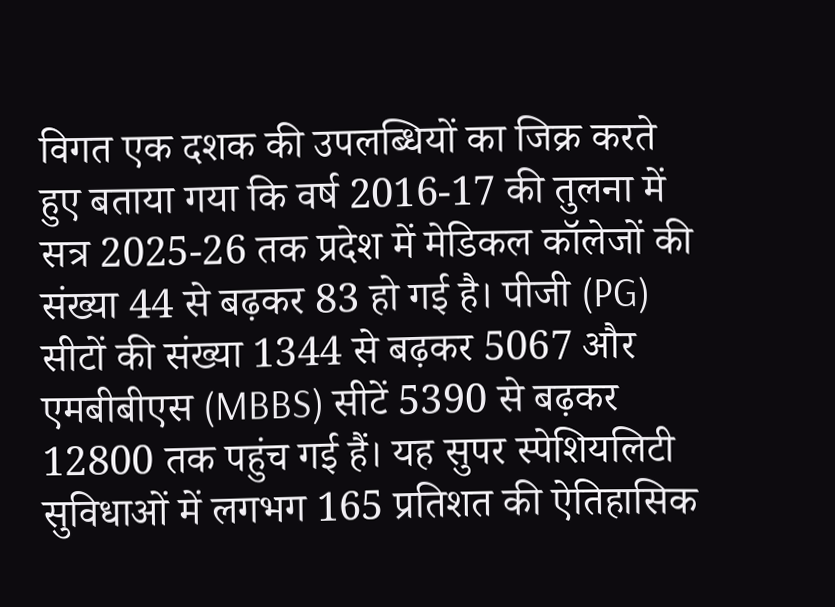विगत एक दशक की उपलब्धियों का जिक्र करते हुए बताया गया कि वर्ष 2016-17 की तुलना में सत्र 2025-26 तक प्रदेश में मेडिकल कॉलेजों की संख्या 44 से बढ़कर 83 हो गई है। पीजी (PG) सीटों की संख्या 1344 से बढ़कर 5067 और एमबीबीएस (MBBS) सीटें 5390 से बढ़कर 12800 तक पहुंच गई हैं। यह सुपर स्पेशियलिटी सुविधाओं में लगभग 165 प्रतिशत की ऐतिहासिक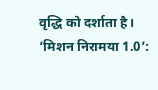वृद्धि को दर्शाता है।
‘मिशन निरामया 1.0’: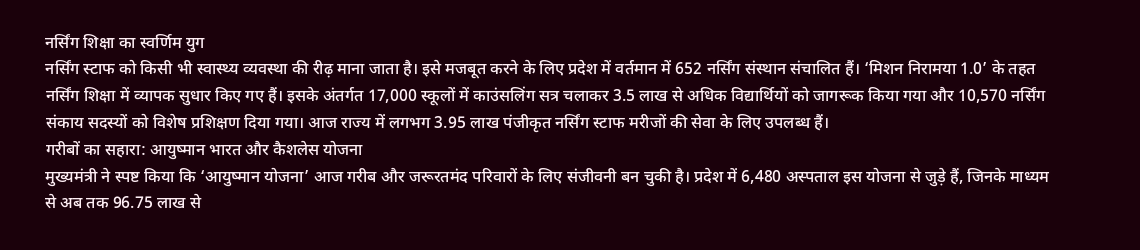नर्सिंग शिक्षा का स्वर्णिम युग
नर्सिंग स्टाफ को किसी भी स्वास्थ्य व्यवस्था की रीढ़ माना जाता है। इसे मजबूत करने के लिए प्रदेश में वर्तमान में 652 नर्सिंग संस्थान संचालित हैं। ‘मिशन निरामया 1.0’ के तहत नर्सिंग शिक्षा में व्यापक सुधार किए गए हैं। इसके अंतर्गत 17,000 स्कूलों में काउंसलिंग सत्र चलाकर 3.5 लाख से अधिक विद्यार्थियों को जागरूक किया गया और 10,570 नर्सिंग संकाय सदस्यों को विशेष प्रशिक्षण दिया गया। आज राज्य में लगभग 3.95 लाख पंजीकृत नर्सिंग स्टाफ मरीजों की सेवा के लिए उपलब्ध हैं।
गरीबों का सहारा: आयुष्मान भारत और कैशलेस योजना
मुख्यमंत्री ने स्पष्ट किया कि ‘आयुष्मान योजना’ आज गरीब और जरूरतमंद परिवारों के लिए संजीवनी बन चुकी है। प्रदेश में 6,480 अस्पताल इस योजना से जुड़े हैं, जिनके माध्यम से अब तक 96.75 लाख से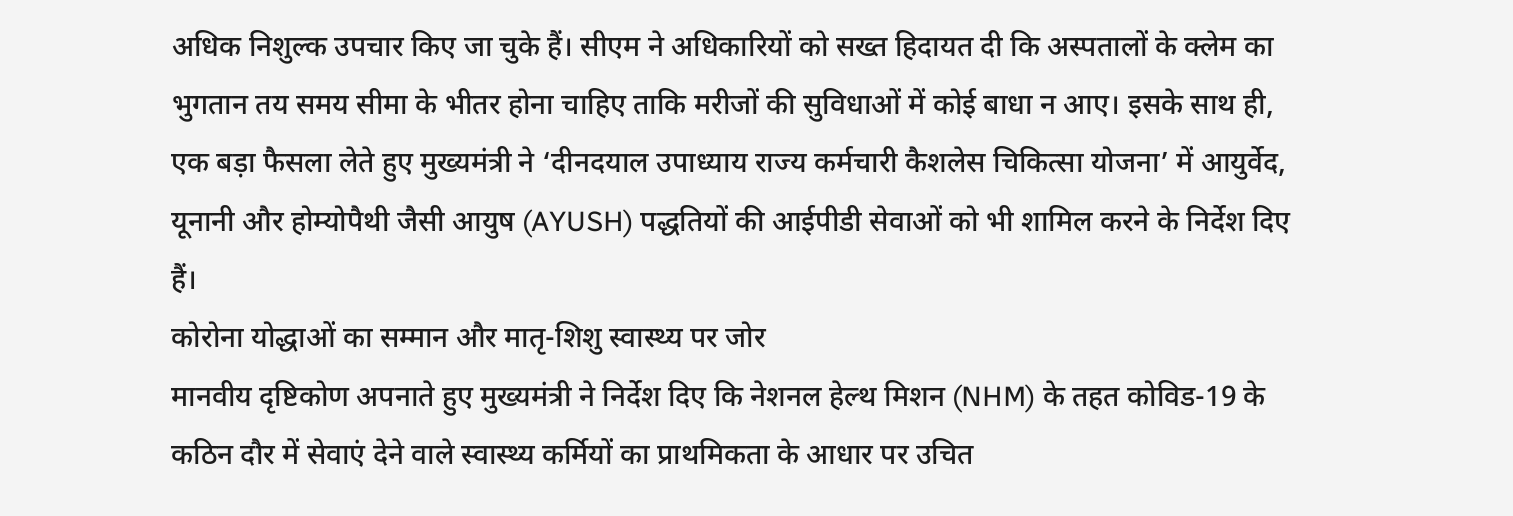अधिक निशुल्क उपचार किए जा चुके हैं। सीएम ने अधिकारियों को सख्त हिदायत दी कि अस्पतालों के क्लेम का भुगतान तय समय सीमा के भीतर होना चाहिए ताकि मरीजों की सुविधाओं में कोई बाधा न आए। इसके साथ ही, एक बड़ा फैसला लेते हुए मुख्यमंत्री ने ‘दीनदयाल उपाध्याय राज्य कर्मचारी कैशलेस चिकित्सा योजना’ में आयुर्वेद, यूनानी और होम्योपैथी जैसी आयुष (AYUSH) पद्धतियों की आईपीडी सेवाओं को भी शामिल करने के निर्देश दिए हैं।
कोरोना योद्धाओं का सम्मान और मातृ-शिशु स्वास्थ्य पर जोर
मानवीय दृष्टिकोण अपनाते हुए मुख्यमंत्री ने निर्देश दिए कि नेशनल हेल्थ मिशन (NHM) के तहत कोविड-19 के कठिन दौर में सेवाएं देने वाले स्वास्थ्य कर्मियों का प्राथमिकता के आधार पर उचित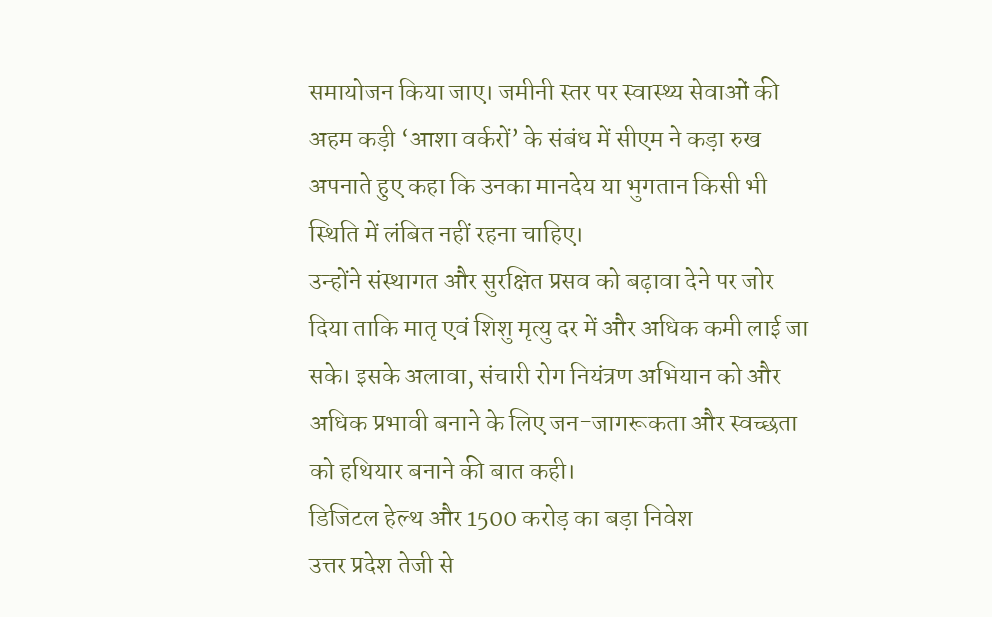समायोजन किया जाए। जमीनी स्तर पर स्वास्थ्य सेवाओं की अहम कड़ी ‘आशा वर्करों’ के संबंध में सीएम ने कड़ा रुख अपनाते हुए कहा कि उनका मानदेय या भुगतान किसी भी स्थिति में लंबित नहीं रहना चाहिए।
उन्होंने संस्थागत और सुरक्षित प्रसव को बढ़ावा देने पर जोर दिया ताकि मातृ एवं शिशु मृत्यु दर में और अधिक कमी लाई जा सके। इसके अलावा, संचारी रोग नियंत्रण अभियान को और अधिक प्रभावी बनाने के लिए जन-जागरूकता और स्वच्छता को हथियार बनाने की बात कही।
डिजिटल हेल्थ और 1500 करोड़ का बड़ा निवेश
उत्तर प्रदेश तेजी से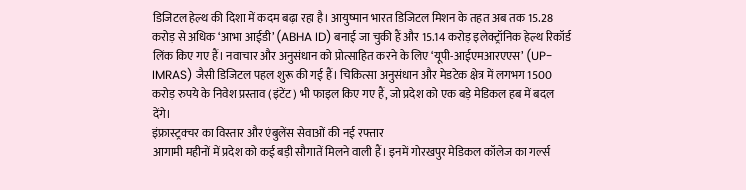डिजिटल हेल्थ की दिशा में कदम बढ़ा रहा है। आयुष्मान भारत डिजिटल मिशन के तहत अब तक 15.28 करोड़ से अधिक ‘आभा आईडी’ (ABHA ID) बनाई जा चुकी हैं और 15.14 करोड़ इलेक्ट्रॉनिक हेल्थ रिकॉर्ड लिंक किए गए हैं। नवाचार और अनुसंधान को प्रोत्साहित करने के लिए ‘यूपी-आईएमआरएएस’ (UP-IMRAS) जैसी डिजिटल पहल शुरू की गई हैं। चिकित्सा अनुसंधान और मेडटेक क्षेत्र में लगभग 1500 करोड़ रुपये के निवेश प्रस्ताव (इंटेंट) भी फाइल किए गए हैं, जो प्रदेश को एक बड़े मेडिकल हब में बदल देंगे।
इंफ्रास्ट्रक्चर का विस्तार और एंबुलेंस सेवाओं की नई रफ्तार
आगामी महीनों में प्रदेश को कई बड़ी सौगातें मिलने वाली हैं। इनमें गोरखपुर मेडिकल कॉलेज का गर्ल्स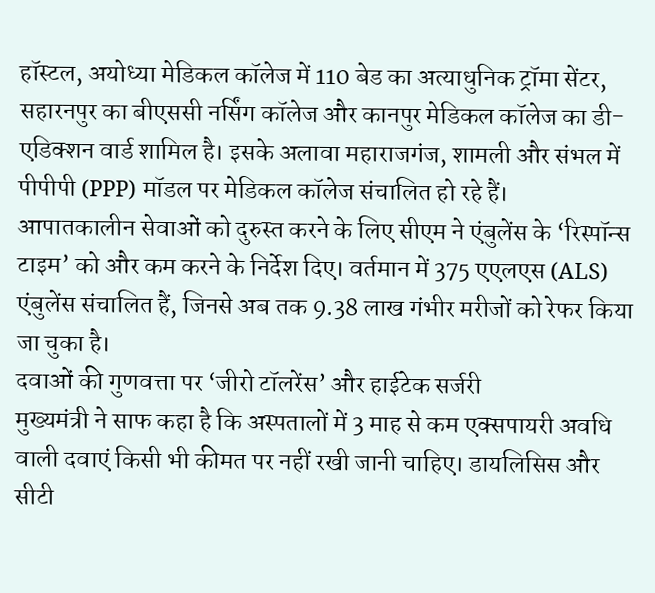हॉस्टल, अयोध्या मेडिकल कॉलेज में 110 बेड का अत्याधुनिक ट्रॉमा सेंटर, सहारनपुर का बीएससी नर्सिंग कॉलेज और कानपुर मेडिकल कॉलेज का डी-एडिक्शन वार्ड शामिल है। इसके अलावा महाराजगंज, शामली और संभल में पीपीपी (PPP) मॉडल पर मेडिकल कॉलेज संचालित हो रहे हैं।
आपातकालीन सेवाओं को दुरुस्त करने के लिए सीएम ने एंबुलेंस के ‘रिस्पॉन्स टाइम’ को और कम करने के निर्देश दिए। वर्तमान में 375 एएलएस (ALS) एंबुलेंस संचालित हैं, जिनसे अब तक 9.38 लाख गंभीर मरीजों को रेफर किया जा चुका है।
दवाओं की गुणवत्ता पर ‘जीरो टॉलरेंस’ और हाईटेक सर्जरी
मुख्यमंत्री ने साफ कहा है कि अस्पतालों में 3 माह से कम एक्सपायरी अवधि वाली दवाएं किसी भी कीमत पर नहीं रखी जानी चाहिए। डायलिसिस और सीटी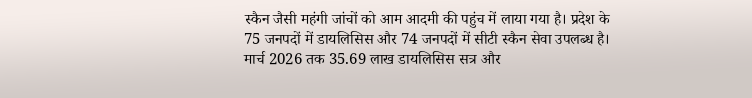स्कैन जैसी महंगी जांचों को आम आदमी की पहुंच में लाया गया है। प्रदेश के 75 जनपदों में डायलिसिस और 74 जनपदों में सीटी स्कैन सेवा उपलब्ध है। मार्च 2026 तक 35.69 लाख डायलिसिस सत्र और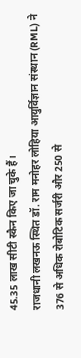45.35 लाख सीटी स्कैन किए जा चुके हैं।
राजधानी लखनऊ स्थित डॉ. राम मनोहर लोहिया आयुर्विज्ञान संस्थान (RML) ने 376 से अधिक रोबोटिक सर्जरी और 250 से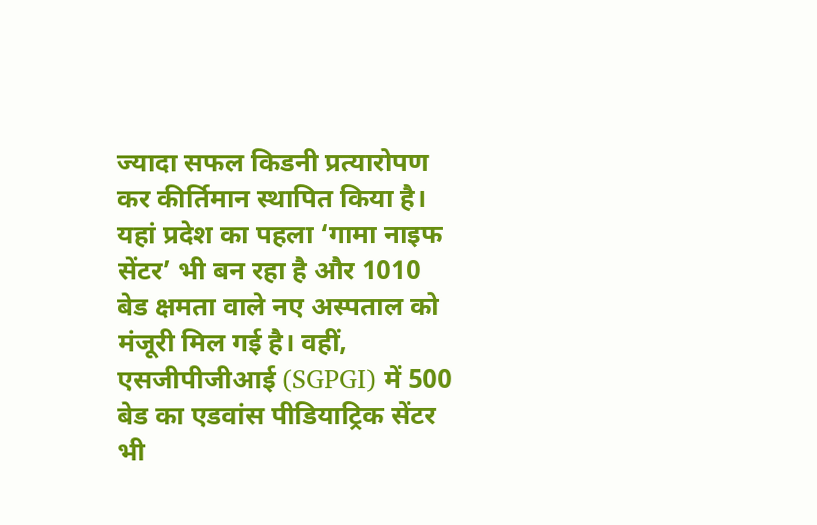ज्यादा सफल किडनी प्रत्यारोपण कर कीर्तिमान स्थापित किया है। यहां प्रदेश का पहला ‘गामा नाइफ सेंटर’ भी बन रहा है और 1010 बेड क्षमता वाले नए अस्पताल को मंजूरी मिल गई है। वहीं, एसजीपीजीआई (SGPGI) में 500 बेड का एडवांस पीडियाट्रिक सेंटर भी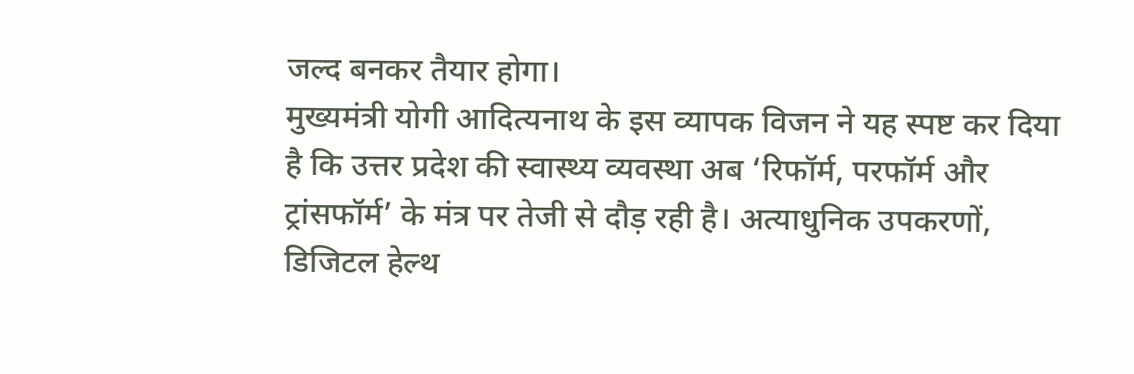जल्द बनकर तैयार होगा।
मुख्यमंत्री योगी आदित्यनाथ के इस व्यापक विजन ने यह स्पष्ट कर दिया है कि उत्तर प्रदेश की स्वास्थ्य व्यवस्था अब ‘रिफॉर्म, परफॉर्म और ट्रांसफॉर्म’ के मंत्र पर तेजी से दौड़ रही है। अत्याधुनिक उपकरणों, डिजिटल हेल्थ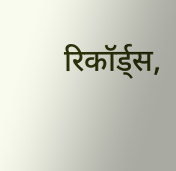रिकॉर्ड्स,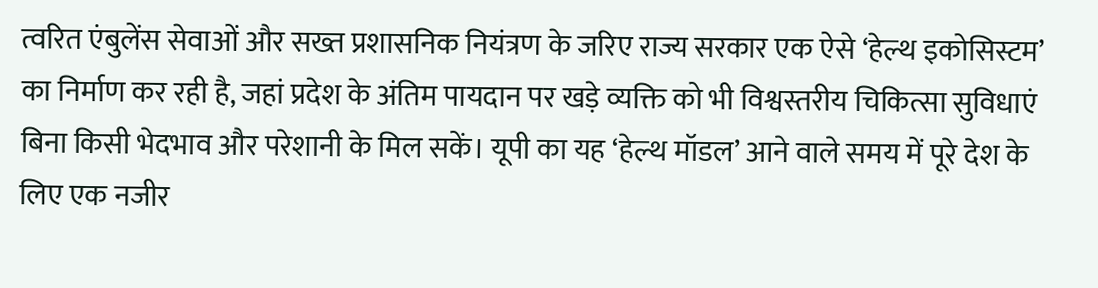त्वरित एंबुलेंस सेवाओं और सख्त प्रशासनिक नियंत्रण के जरिए राज्य सरकार एक ऐसे ‘हेल्थ इकोसिस्टम’ का निर्माण कर रही है, जहां प्रदेश के अंतिम पायदान पर खड़े व्यक्ति को भी विश्वस्तरीय चिकित्सा सुविधाएं बिना किसी भेदभाव और परेशानी के मिल सकें। यूपी का यह ‘हेल्थ मॉडल’ आने वाले समय में पूरे देश के लिए एक नजीर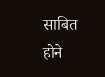साबित होने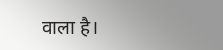वाला है।